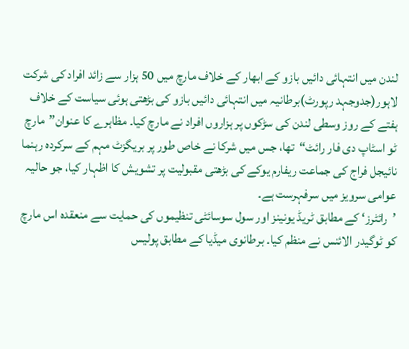لندن میں انتہائی دائیں بازو کے ابھار کے خلاف مارچ میں 50 ہزار سے زائد افراد کی شرکت
لاہور(جدوجہد رپورٹ)برطانیہ میں انتہائی دائیں بازو کی بڑھتی ہوئی سیاست کے خلاف ہفتے کے روز وسطی لندن کی سڑکوں پر ہزاروں افراد نے مارچ کیا۔ مظاہرے کا عنوان”مارچ ٹو اسٹاپ دی فار رائٹ“تھا، جس میں شرکا نے خاص طور پر بریگزٹ مہم کے سرکردہ رہنما نائیجل فراج کی جماعت ریفارم یوکے کی بڑھتی مقبولیت پر تشویش کا اظہار کیا، جو حالیہ عوامی سرویز میں سرفہرست ہے۔
’رائٹرز‘ کے مطابق ٹریڈ یونینز اور سول سوسائٹی تنظیموں کی حمایت سے منعقدہ اس مارچ کو ٹوگیدر الائنس نے منظم کیا۔ برطانوی میڈیا کے مطابق پولیس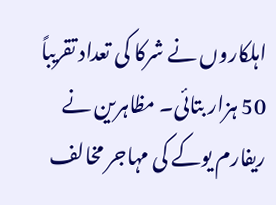اہلکاروں نے شرکا کی تعداد تقریباً 50 ہزار بتائی۔ مظاہرین نے ریفارم یوکے کی مہاجر مخالف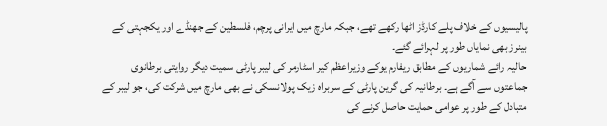پالیسیوں کے خلاف پلے کارڈز اٹھا رکھے تھے، جبکہ مارچ میں ایرانی پرچم، فلسطین کے جھنڈے اور یکجہتی کے بینرز بھی نمایاں طور پر لہرائے گئے۔
حالیہ رائے شماریوں کے مطابق ریفارم یوکے وزیراعظم کیر اسٹارمر کی لیبر پارٹی سمیت دیگر روایتی برطانوی جماعتوں سے آگے ہے۔ برطانیہ کی گرین پارٹی کے سربراہ زیک پولانسکی نے بھی مارچ میں شرکت کی، جو لیبر کے متبادل کے طور پر عوامی حمایت حاصل کرنے کی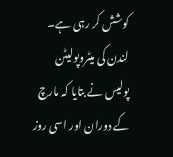کوشش کر رہی ہے۔
لندن کی میٹروپولیٹن پولیس نے بتایا کہ مارچ کے دوران اور اسی روز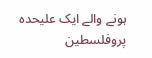ہونے والے ایک علیحدہ پروفلسطین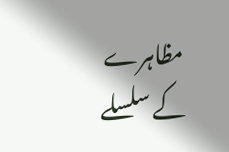مظاہرے کے سلسلے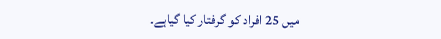میں 25 افراد کو گرفتار کیا گیاہے۔